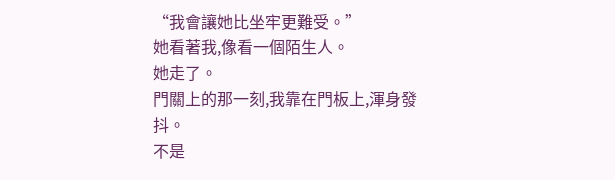“我會讓她比坐牢更難受。”
她看著我,像看一個陌生人。
她走了。
門關上的那一刻,我靠在門板上,渾身發抖。
不是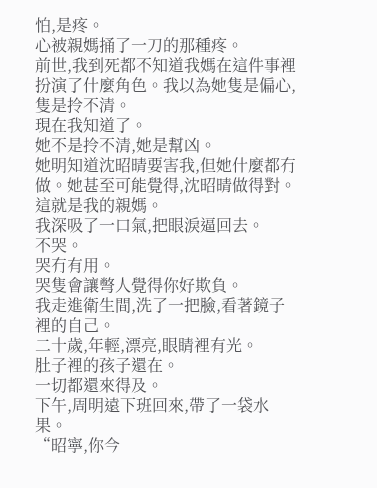怕,是疼。
心被親媽捅了一刀的那種疼。
前世,我到死都不知道我媽在這件事裡扮演了什麼角色。我以為她隻是偏心,隻是拎不清。
現在我知道了。
她不是拎不清,她是幫凶。
她明知道沈昭晴要害我,但她什麼都冇做。她甚至可能覺得,沈昭晴做得對。
這就是我的親媽。
我深吸了一口氣,把眼淚逼回去。
不哭。
哭冇有用。
哭隻會讓彆人覺得你好欺負。
我走進衛生間,洗了一把臉,看著鏡子裡的自己。
二十歲,年輕,漂亮,眼睛裡有光。
肚子裡的孩子還在。
一切都還來得及。
下午,周明遠下班回來,帶了一袋水果。
“昭寧,你今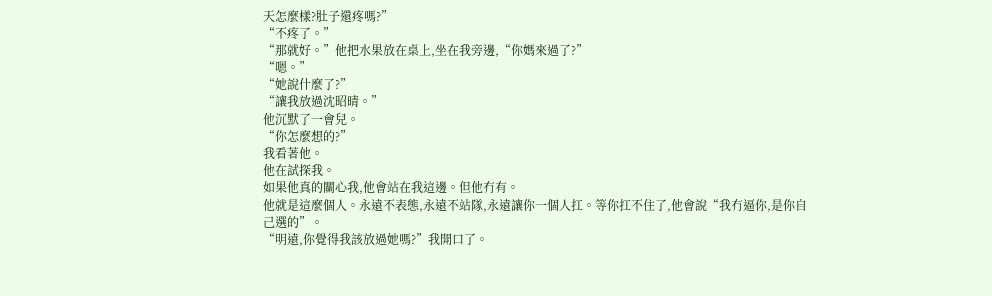天怎麼樣?肚子還疼嗎?”
“不疼了。”
“那就好。”他把水果放在桌上,坐在我旁邊,“你媽來過了?”
“嗯。”
“她說什麼了?”
“讓我放過沈昭晴。”
他沉默了一會兒。
“你怎麼想的?”
我看著他。
他在試探我。
如果他真的關心我,他會站在我這邊。但他冇有。
他就是這麼個人。永遠不表態,永遠不站隊,永遠讓你一個人扛。等你扛不住了,他會說“我冇逼你,是你自己選的”。
“明遠,你覺得我該放過她嗎?”我開口了。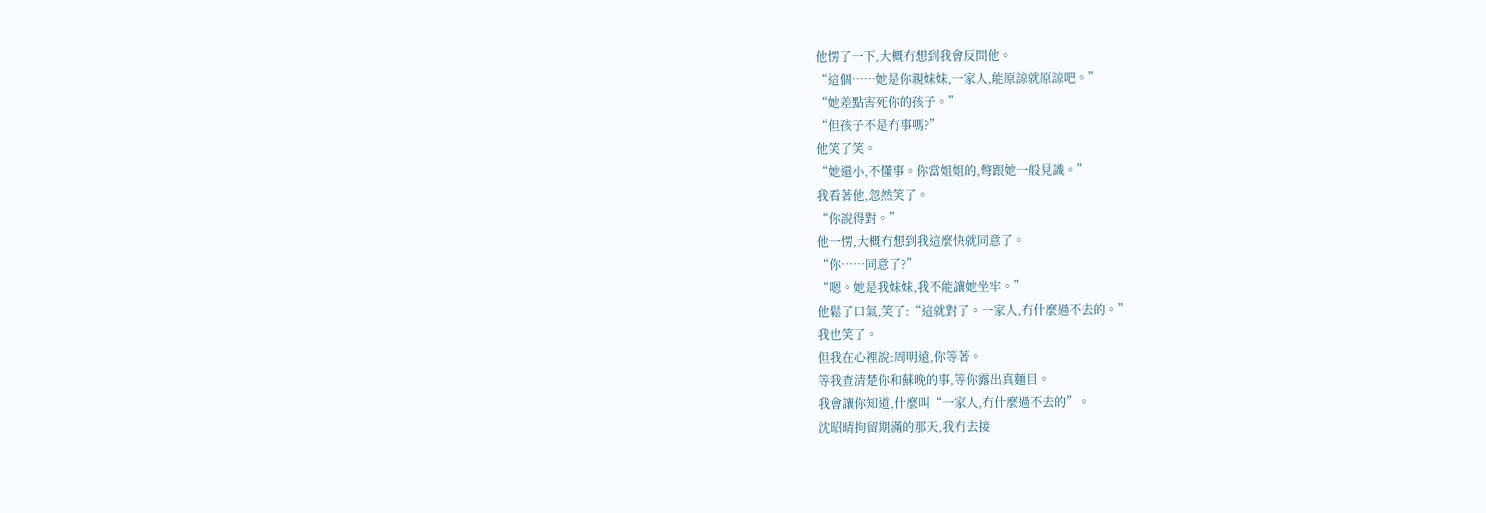他愣了一下,大概冇想到我會反問他。
“這個……她是你親妹妹,一家人,能原諒就原諒吧。”
“她差點害死你的孩子。”
“但孩子不是冇事嗎?”
他笑了笑。
“她還小,不懂事。你當姐姐的,彆跟她一般見識。”
我看著他,忽然笑了。
“你說得對。”
他一愣,大概冇想到我這麼快就同意了。
“你……同意了?”
“嗯。她是我妹妹,我不能讓她坐牢。”
他鬆了口氣,笑了:“這就對了。一家人,冇什麼過不去的。”
我也笑了。
但我在心裡說:周明遠,你等著。
等我查清楚你和蘇晚的事,等你露出真麵目。
我會讓你知道,什麼叫“一家人,冇什麼過不去的”。
沈昭晴拘留期滿的那天,我冇去接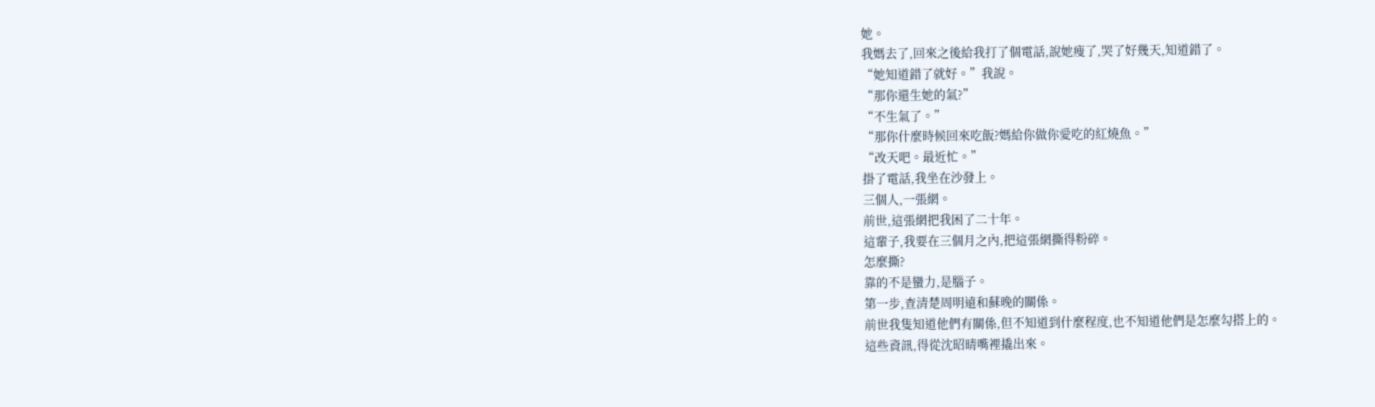她。
我媽去了,回來之後給我打了個電話,說她瘦了,哭了好幾天,知道錯了。
“她知道錯了就好。”我說。
“那你還生她的氣?”
“不生氣了。”
“那你什麼時候回來吃飯?媽給你做你愛吃的紅燒魚。”
“改天吧。最近忙。”
掛了電話,我坐在沙發上。
三個人,一張網。
前世,這張網把我困了二十年。
這輩子,我要在三個月之內,把這張網撕得粉碎。
怎麼撕?
靠的不是蠻力,是腦子。
第一步,查清楚周明遠和蘇晚的關係。
前世我隻知道他們有關係,但不知道到什麼程度,也不知道他們是怎麼勾搭上的。
這些資訊,得從沈昭晴嘴裡撬出來。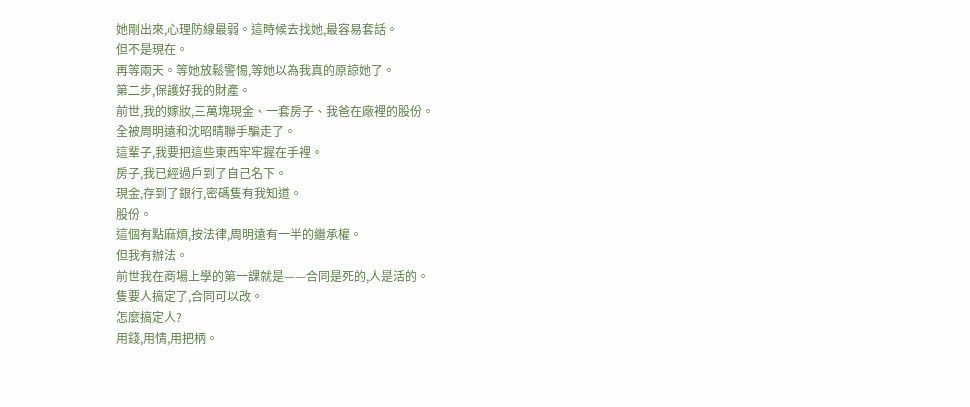她剛出來,心理防線最弱。這時候去找她,最容易套話。
但不是現在。
再等兩天。等她放鬆警惕,等她以為我真的原諒她了。
第二步,保護好我的財產。
前世,我的嫁妝,三萬塊現金、一套房子、我爸在廠裡的股份。
全被周明遠和沈昭晴聯手騙走了。
這輩子,我要把這些東西牢牢握在手裡。
房子,我已經過戶到了自己名下。
現金,存到了銀行,密碼隻有我知道。
股份。
這個有點麻煩,按法律,周明遠有一半的繼承權。
但我有辦法。
前世我在商場上學的第一課就是——合同是死的,人是活的。
隻要人搞定了,合同可以改。
怎麼搞定人?
用錢,用情,用把柄。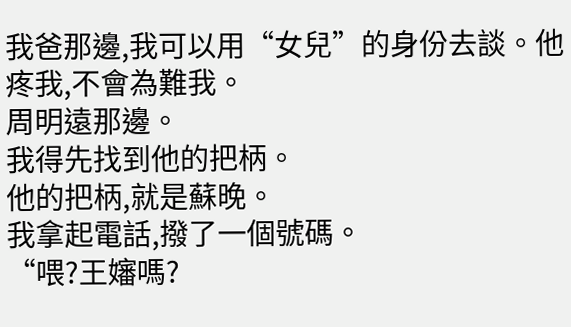我爸那邊,我可以用“女兒”的身份去談。他疼我,不會為難我。
周明遠那邊。
我得先找到他的把柄。
他的把柄,就是蘇晚。
我拿起電話,撥了一個號碼。
“喂?王嬸嗎?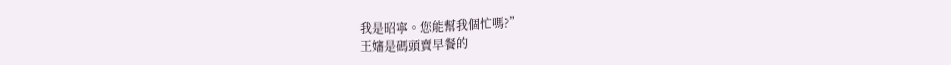我是昭寧。您能幫我個忙嗎?”
王嬸是碼頭賣早餐的